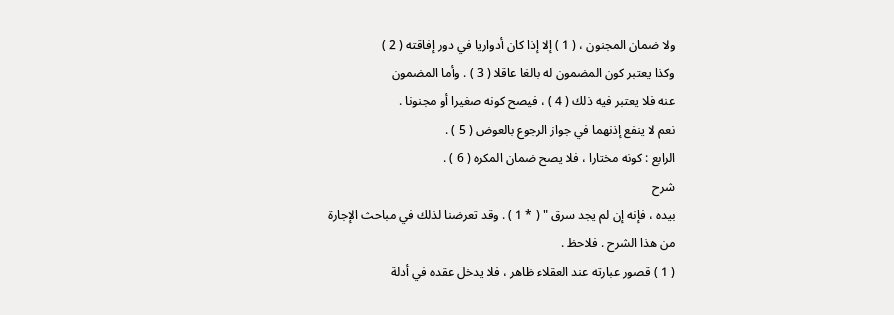ولا ضمان المجنون ، ( 1 ) إلا إذا كان أدواريا في دور إفاقته ( 2 )
وكذا يعتبر كون المضمون له بالغا عاقلا ( 3 ) . وأما المضمون
عنه فلا يعتبر فيه ذلك ( 4 ) ، فيصح كونه صغيرا أو مجنونا .
نعم لا ينفع إذنهما في جواز الرجوع بالعوض ( 5 ) .
الرابع : كونه مختارا ، فلا يصح ضمان المكره ( 6 ) .
شرح
بيده ، فإنه إن لم يجد سرق " ( * 1 ) . وقد تعرضنا لذلك في مباحث الإجارة
من هذا الشرح . فلاحظ .
( 1 ) قصور عبارته عند العقلاء ظاهر ، فلا يدخل عقده في أدلة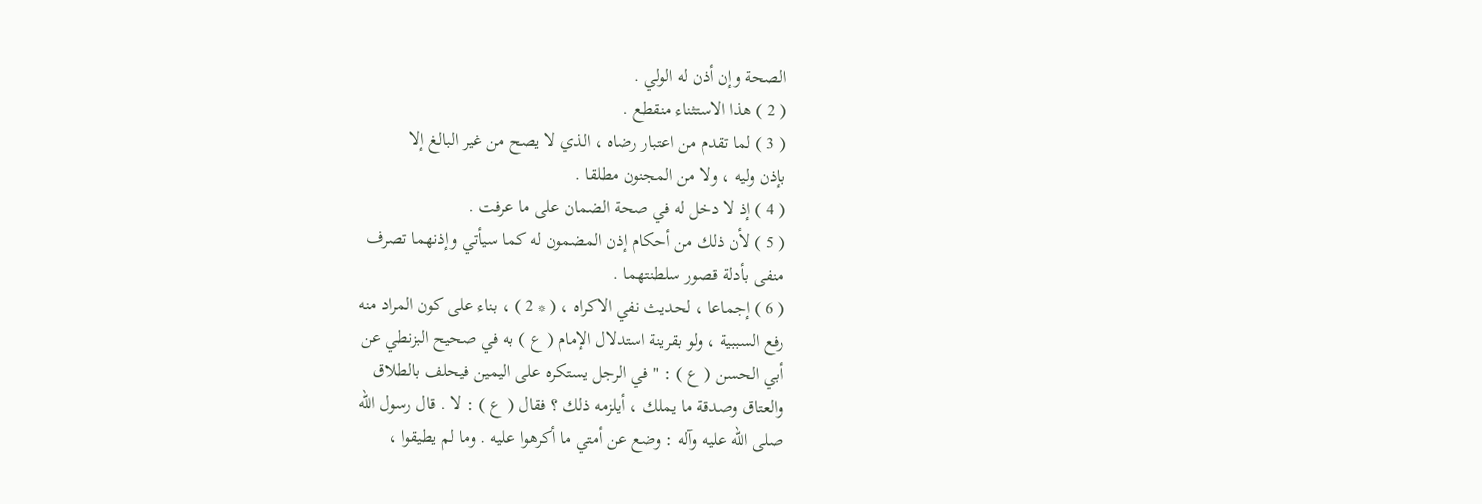الصحة وإن أذن له الولي .
( 2 ) هذا الاستثناء منقطع .
( 3 ) لما تقدم من اعتبار رضاه ، الذي لا يصح من غير البالغ إلا
بإذن وليه ، ولا من المجنون مطلقا .
( 4 ) إذ لا دخل له في صحة الضمان على ما عرفت .
( 5 ) لأن ذلك من أحكام إذن المضمون له كما سيأتي وإذنهما تصرف
منفى بأدلة قصور سلطنتهما .
( 6 ) إجماعا ، لحديث نفي الاكراه ، ( * 2 ) ، بناء على كون المراد منه
رفع السببية ، ولو بقرينة استدلال الإمام ( ع ) به في صحيح البزنطي عن
أبي الحسن ( ع ) : " في الرجل يستكره على اليمين فيحلف بالطلاق
والعتاق وصدقة ما يملك ، أيلزمه ذلك ؟ فقال ( ع ) : لا . قال رسول الله
صلى الله عليه وآله : وضع عن أمتي ما أكرهوا عليه . وما لم يطيقوا ،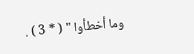وما أخطأوا " ( * 3 ) .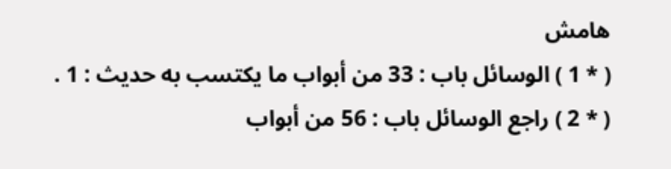هامش
( * 1 ) الوسائل باب : 33 من أبواب ما يكتسب به حديث : 1 .
( * 2 ) راجع الوسائل باب : 56 من أبواب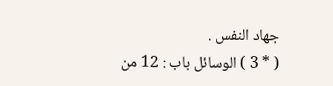جهاد النفس .
( * 3 ) الوسائل باب : 12 من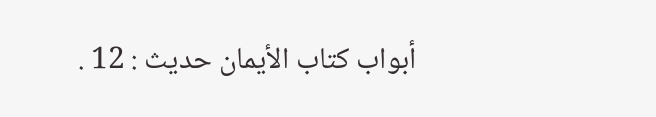أبواب كتاب الأيمان حديث : 12 .